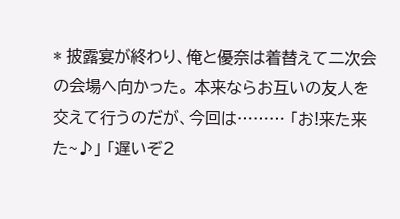* 披露宴が終わり、俺と優奈は着替えて二次会の会場へ向かった。 本来ならお互いの友人を交えて行うのだが、今回は……… 「お!来た来た~♪」 「遅いぞ2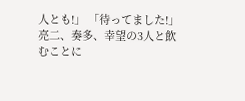人とも!」 「待ってました!」 亮二、奏多、幸望の3人と飲むことに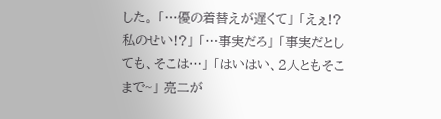した。 「…優の着替えが遅くて」 「えぇ!?私のせい!?」 「…事実だろ」 「事実だとしても、そこは…」 「はいはい、2人ともそこまで~」 亮二が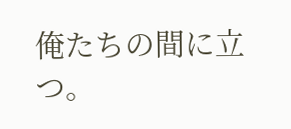俺たちの間に立つ。